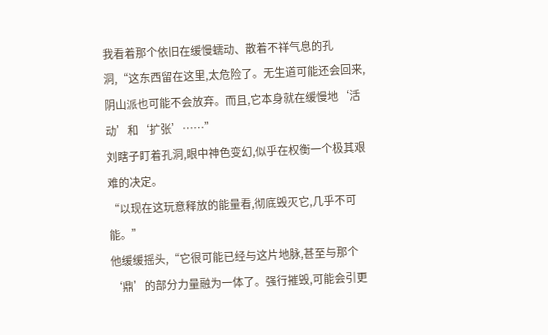我看着那个依旧在缓慢蠕动、散着不祥气息的孔洞,“这东西留在这里,太危险了。无生道可能还会回来,阴山派也可能不会放弃。而且,它本身就在缓慢地‘活动’和‘扩张’……”
刘瞎子盯着孔洞,眼中神色变幻,似乎在权衡一个极其艰难的决定。
“以现在这玩意释放的能量看,彻底毁灭它,几乎不可能。”
他缓缓摇头,“它很可能已经与这片地脉,甚至与那个‘鼎’的部分力量融为一体了。强行摧毁,可能会引更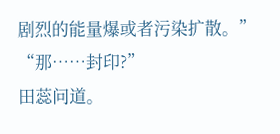剧烈的能量爆或者污染扩散。”
“那……封印?”
田蕊问道。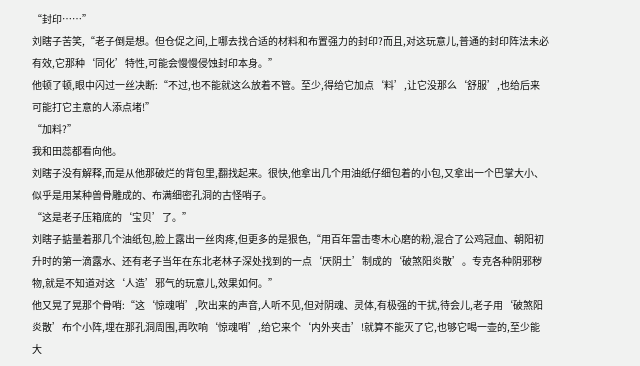“封印……”
刘瞎子苦笑,“老子倒是想。但仓促之间,上哪去找合适的材料和布置强力的封印?而且,对这玩意儿,普通的封印阵法未必有效,它那种‘同化’特性,可能会慢慢侵蚀封印本身。”
他顿了顿,眼中闪过一丝决断:“不过,也不能就这么放着不管。至少,得给它加点‘料’,让它没那么‘舒服’,也给后来可能打它主意的人添点堵!”
“加料?”
我和田蕊都看向他。
刘瞎子没有解释,而是从他那破烂的背包里,翻找起来。很快,他拿出几个用油纸仔细包着的小包,又拿出一个巴掌大小、似乎是用某种兽骨雕成的、布满细密孔洞的古怪哨子。
“这是老子压箱底的‘宝贝’了。”
刘瞎子掂量着那几个油纸包,脸上露出一丝肉疼,但更多的是狠色,“用百年雷击枣木心磨的粉,混合了公鸡冠血、朝阳初升时的第一滴露水、还有老子当年在东北老林子深处找到的一点‘厌阴土’制成的‘破煞阳炎散’。专克各种阴邪秽物,就是不知道对这‘人造’邪气的玩意儿,效果如何。”
他又晃了晃那个骨哨:“这‘惊魂哨’,吹出来的声音,人听不见,但对阴魂、灵体,有极强的干扰,待会儿,老子用‘破煞阳炎散’布个小阵,埋在那孔洞周围,再吹响‘惊魂哨’,给它来个‘内外夹击’!就算不能灭了它,也够它喝一壶的,至少能大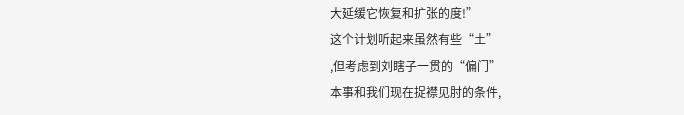大延缓它恢复和扩张的度!”
这个计划听起来虽然有些“土”
,但考虑到刘瞎子一贯的“偏门”
本事和我们现在捉襟见肘的条件,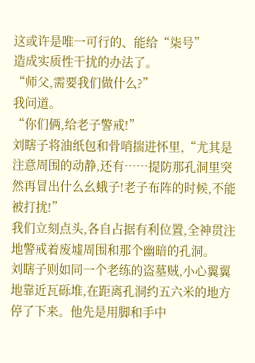这或许是唯一可行的、能给“柒号”
造成实质性干扰的办法了。
“师父,需要我们做什么?”
我问道。
“你们俩,给老子警戒!”
刘瞎子将油纸包和骨哨揣进怀里,“尤其是注意周围的动静,还有……提防那孔洞里突然再冒出什么幺蛾子!老子布阵的时候,不能被打扰!”
我们立刻点头,各自占据有利位置,全神贯注地警戒着废墟周围和那个幽暗的孔洞。
刘瞎子则如同一个老练的盗墓贼,小心翼翼地靠近瓦砾堆,在距离孔洞约五六米的地方停了下来。他先是用脚和手中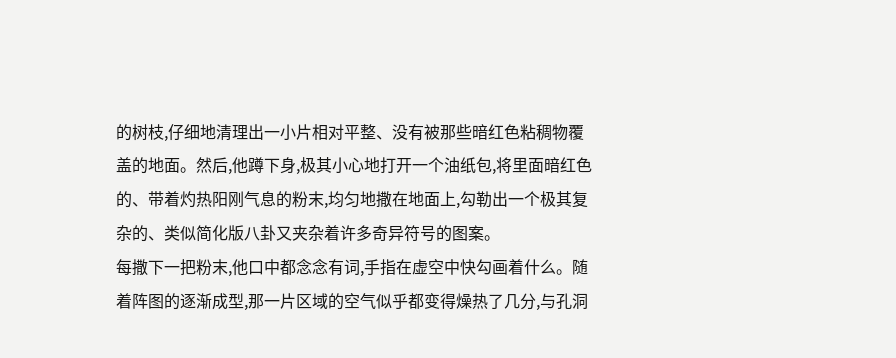的树枝,仔细地清理出一小片相对平整、没有被那些暗红色粘稠物覆盖的地面。然后,他蹲下身,极其小心地打开一个油纸包,将里面暗红色的、带着灼热阳刚气息的粉末,均匀地撒在地面上,勾勒出一个极其复杂的、类似简化版八卦又夹杂着许多奇异符号的图案。
每撒下一把粉末,他口中都念念有词,手指在虚空中快勾画着什么。随着阵图的逐渐成型,那一片区域的空气似乎都变得燥热了几分,与孔洞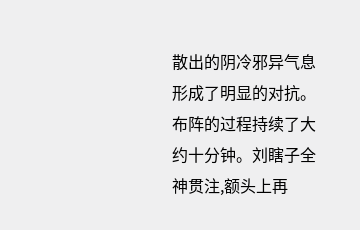散出的阴冷邪异气息形成了明显的对抗。
布阵的过程持续了大约十分钟。刘瞎子全神贯注,额头上再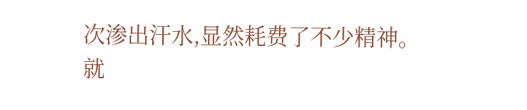次渗出汗水,显然耗费了不少精神。
就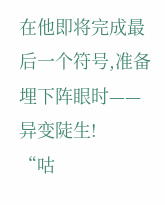在他即将完成最后一个符号,准备埋下阵眼时——
异变陡生!
“咕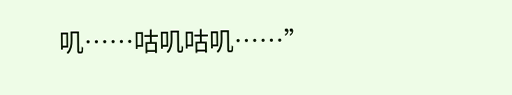叽……咕叽咕叽……”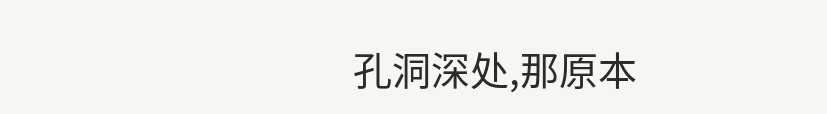孔洞深处,那原本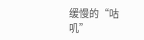缓慢的“咕叽”